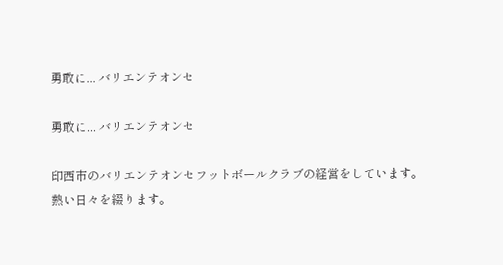勇敢に... バリエンテオンセ

勇敢に... バリエンテオンセ

印西市のバリエンテオンセフットボールクラブの経営をしています。
熱い日々を綴ります。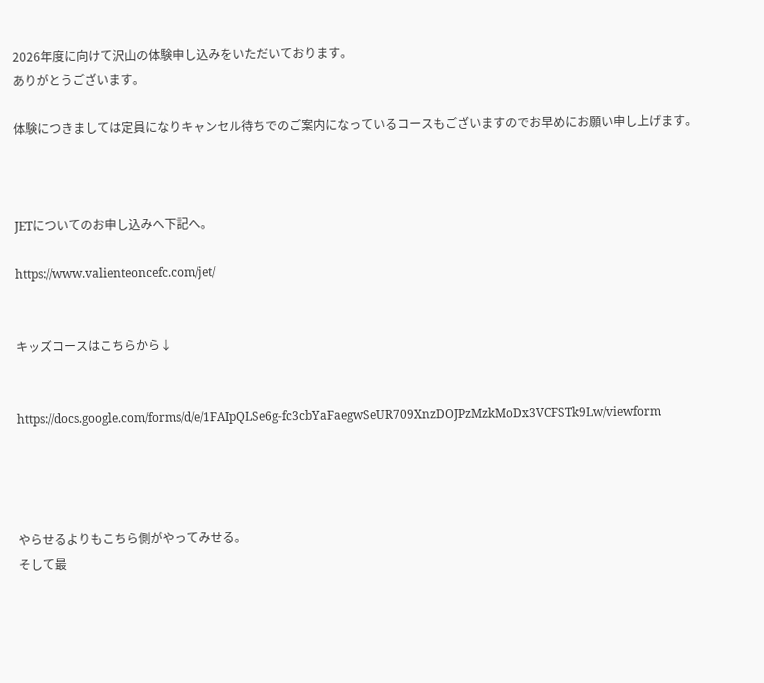2026年度に向けて沢山の体験申し込みをいただいております。
ありがとうございます。

体験につきましては定員になりキャンセル待ちでのご案内になっているコースもございますのでお早めにお願い申し上げます。



JETについてのお申し込みへ下記へ。

https://www.valienteoncefc.com/jet/


キッズコースはこちらから↓


https://docs.google.com/forms/d/e/1FAIpQLSe6g-fc3cbYaFaegwSeUR709XnzDOJPzMzkMoDx3VCFSTk9Lw/viewform




やらせるよりもこちら側がやってみせる。
そして最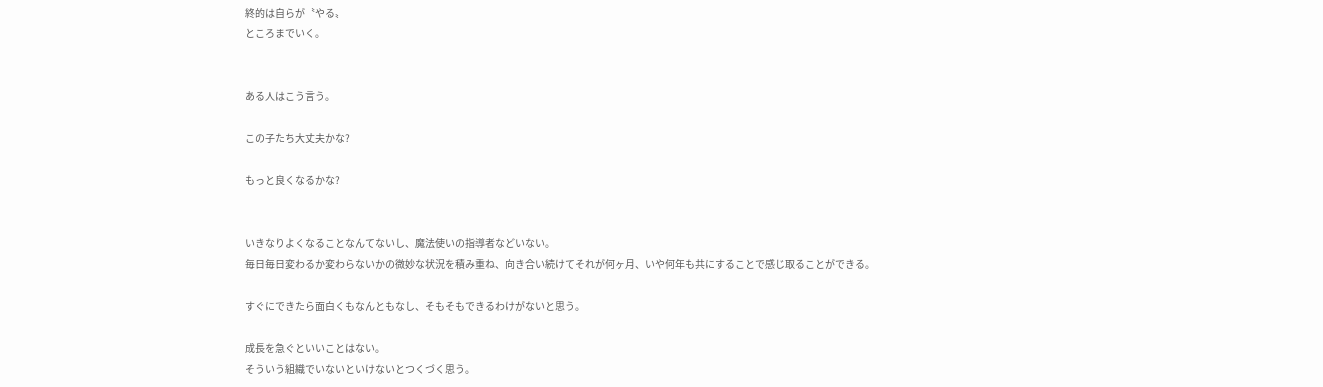終的は自らが〝やる〟
ところまでいく。


ある人はこう言う。

この子たち大丈夫かな?

もっと良くなるかな?


いきなりよくなることなんてないし、魔法使いの指導者などいない。
毎日毎日変わるか変わらないかの微妙な状況を積み重ね、向き合い続けてそれが何ヶ月、いや何年も共にすることで感じ取ることができる。

すぐにできたら面白くもなんともなし、そもそもできるわけがないと思う。

成長を急ぐといいことはない。
そういう組織でいないといけないとつくづく思う。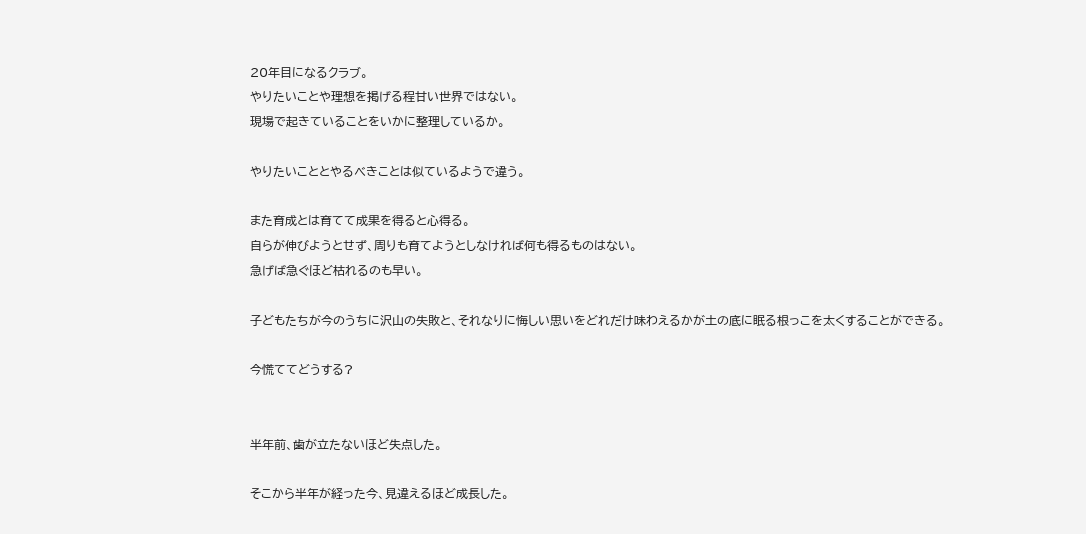20年目になるクラブ。
やりたいことや理想を掲げる程甘い世界ではない。
現場で起きていることをいかに整理しているか。

やりたいこととやるべきことは似ているようで違う。

また育成とは育てて成果を得ると心得る。
自らが伸びようとせず、周りも育てようとしなければ何も得るものはない。
急げば急ぐほど枯れるのも早い。

子どもたちが今のうちに沢山の失敗と、それなりに悔しい思いをどれだけ味わえるかが土の底に眠る根っこを太くすることができる。

今慌ててどうする?


半年前、歯が立たないほど失点した。

そこから半年が経った今、見違えるほど成長した。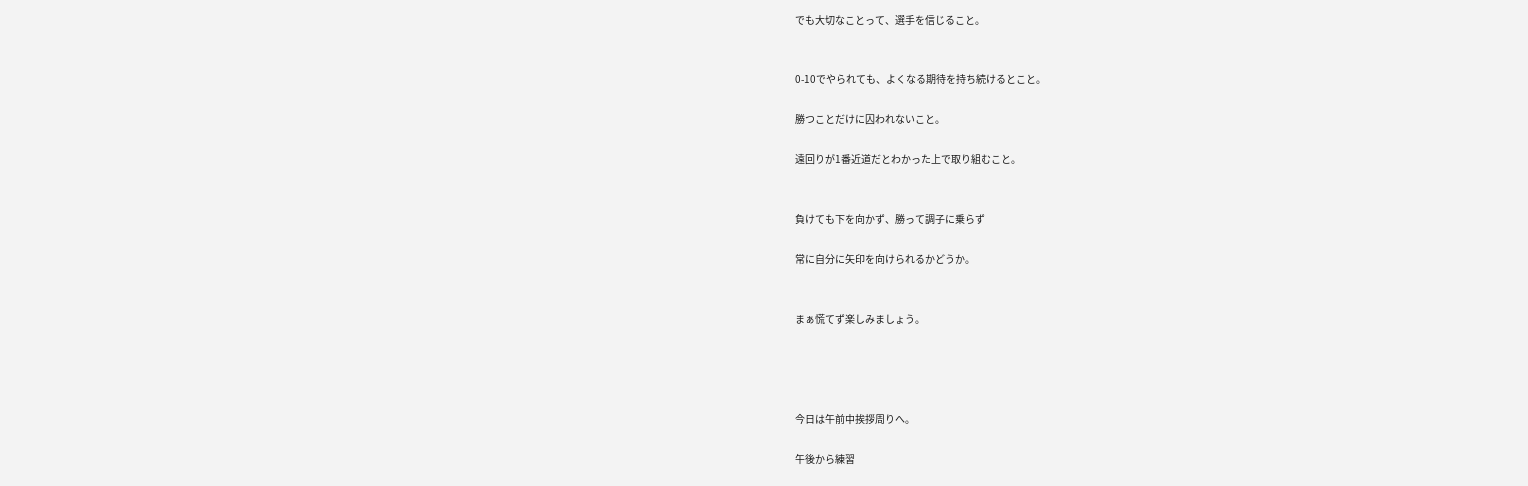でも大切なことって、選手を信じること。


0-10でやられても、よくなる期待を持ち続けるとこと。

勝つことだけに囚われないこと。

遠回りが1番近道だとわかった上で取り組むこと。


負けても下を向かず、勝って調子に乗らず

常に自分に矢印を向けられるかどうか。


まぁ慌てず楽しみましょう。




今日は午前中挨拶周りへ。

午後から練習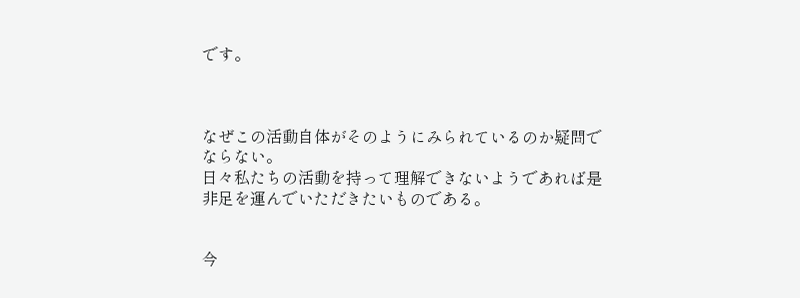です。



なぜこの活動自体がそのようにみられているのか疑問でならない。
日々私たちの活動を持って理解できないようであれば是非足を運んでいただきたいものである。


今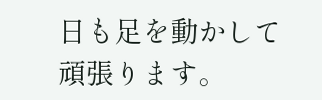日も足を動かして頑張ります。